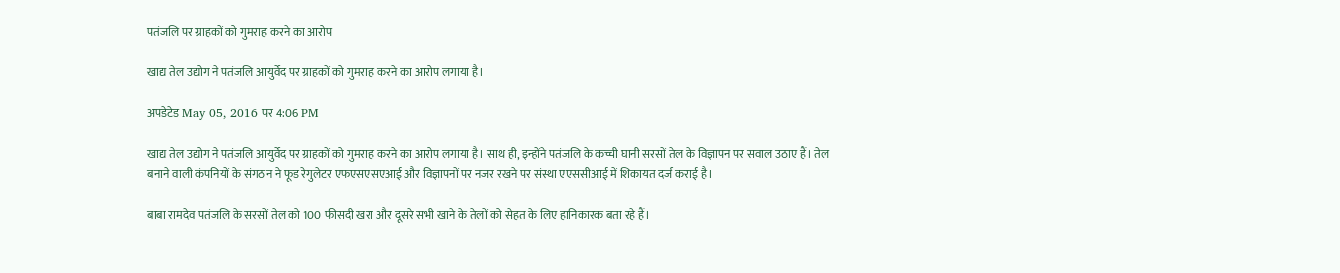पतंजलि पर ग्राहकों को गुमराह करने का आरोप

खाद्य तेल उद्योग ने पतंजलि आयुर्वेद पर ग्राहकों को गुमराह करने का आरोप लगाया है।

अपडेटेड May 05, 2016 पर 4:06 PM

खाद्य तेल उद्योग ने पतंजलि आयुर्वेद पर ग्राहकों को गुमराह करने का आरोप लगाया है। साथ ही, इन्होंने पतंजलि के कच्ची घानी सरसों तेल के विज्ञापन पर सवाल उठाए हैं। तेल बनाने वाली कंपनियों के संगठन ने फूड रेगुलेटर एफएसएसएआई और विज्ञापनों पर नजर रखने पर संस्था एएससीआई में शिकायत दर्ज कराई है।

बाबा रामदेव पतंजलि के सरसों तेल को 100 फीसदी खरा और दूसरे सभी खाने के तेलों को सेहत के लिए हानिकारक बता रहे हैं।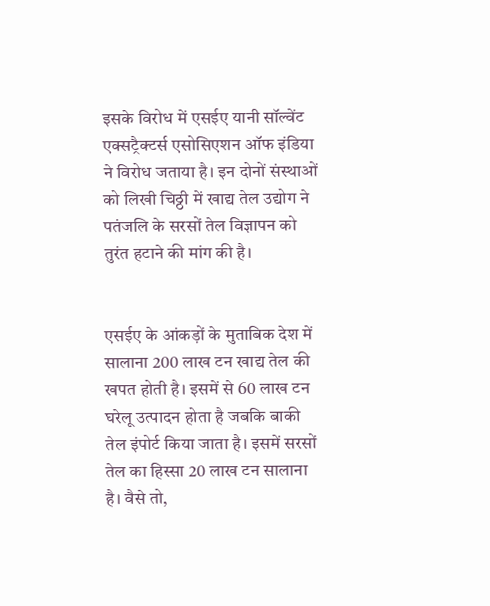इसके विरोध में एसईए यानी सॉल्वेंट एक्सट्रैक्टर्स एसोसिएशन ऑफ इंडिया ने विरोध जताया है। इन दोनों संस्थाओं को लिखी चिठ्ठी में खाद्य तेल उद्योग ने पतंजलि के सरसों तेल विज्ञापन को तुरंत हटाने की मांग की है।


एसईए के आंकड़ों के मुताबिक देश में सालाना 200 लाख टन खाद्य तेल की खपत होती है। इसमें से 60 लाख टन घरेलू उत्पादन होता है जबकि बाकी तेल इंपोर्ट किया जाता है। इसमें सरसों तेल का हिस्सा 20 लाख टन सालाना है। वैसे तो,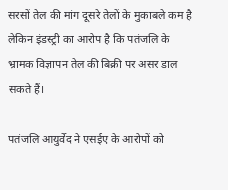सरसों तेल की मांग दूसरे तेलों के मुकाबले कम है लेकिन इंडस्ट्री का आरोप है कि पतंजलि के भ्रामक विज्ञापन तेल की बिक्री पर असर डाल सकते हैं।

पतंजलि आयुर्वेद ने एसईए के आरोपों को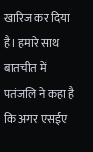खारिज कर दिया है। हमारे साथ बातचीत में पतंजलि ने कहा है कि अगर एसईए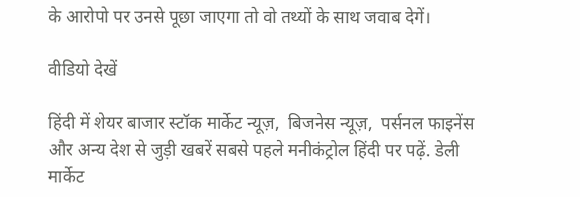के आरोपो पर उनसे पूछा जाएगा तो वो तथ्यों के साथ जवाब देगें।

वीडियो देखें

हिंदी में शेयर बाजार स्टॉक मार्केट न्यूज़,  बिजनेस न्यूज़,  पर्सनल फाइनेंस और अन्य देश से जुड़ी खबरें सबसे पहले मनीकंट्रोल हिंदी पर पढ़ें. डेली मार्केट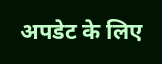अपडेट के लिए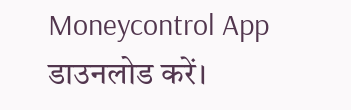Moneycontrol App  डाउनलोड करें।